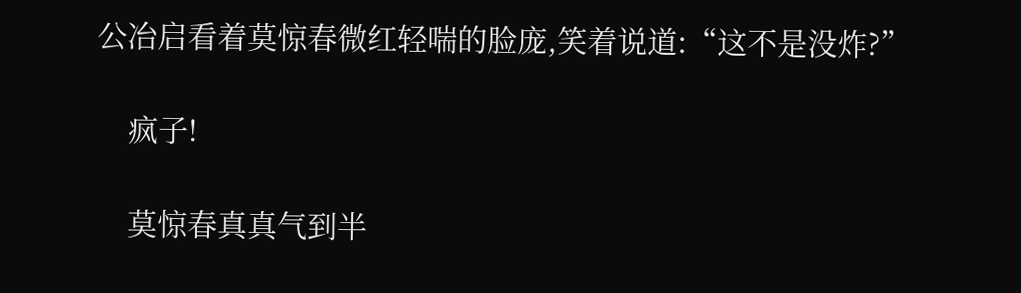公冶启看着莫惊春微红轻喘的脸庞,笑着说道:“这不是没炸?”

    疯子!

    莫惊春真真气到半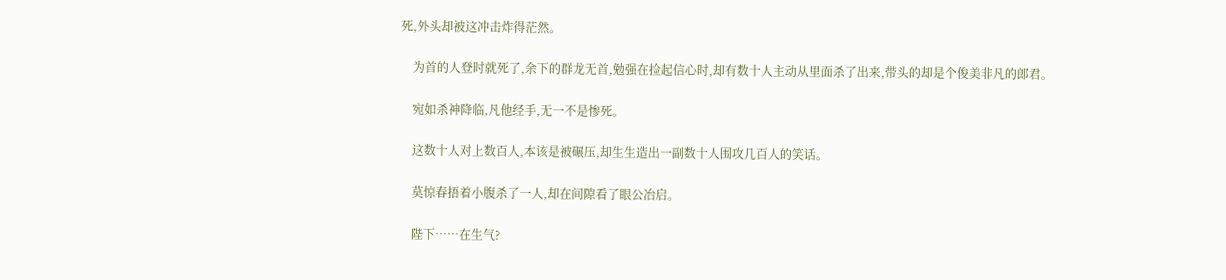死,外头却被这冲击炸得茫然。

    为首的人登时就死了,余下的群龙无首,勉强在捡起信心时,却有数十人主动从里面杀了出来,带头的却是个俊美非凡的郎君。

    宛如杀神降临,凡他经手,无一不是惨死。

    这数十人对上数百人,本该是被碾压,却生生造出一副数十人围攻几百人的笑话。

    莫惊春捂着小腹杀了一人,却在间隙看了眼公冶启。

    陛下……在生气?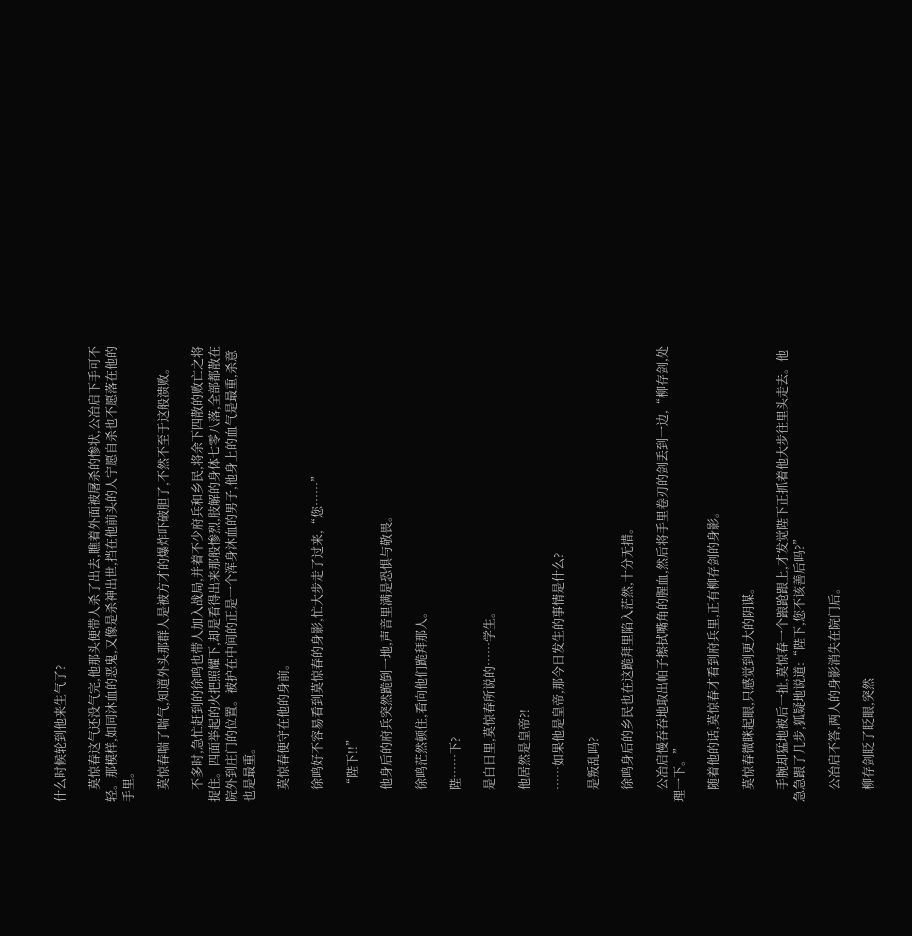什么时候轮到他来生气了?

    莫惊春这气还没气完,他那头便带人杀了出去,瞧着外面被屠杀的惨状,公冶启下手可不轻。那模样,如同沐血的恶鬼,又像是杀神出世,挡在他前头的人宁愿自杀也不愿落在他的手里。

    莫惊春喘了喘气,知道外头那群人是被方才的爆炸吓破胆了,不然不至于这般溃败。

    不多时,急忙赶到的徐鸣也带人加入战局,并着不少府兵和乡民,将余下四散的败亡之将捉住。四面举起的火把照耀下,却是看得出来那般惨烈,肢解的身体七零八落,全部都散在院外到庄门的位置。被护在中间的正是一个浑身沐血的男子,他身上的血气是最重,杀意也是最重。

    莫惊春便守在他的身前。

    徐鸣好不容易看到莫惊春的身影,忙大步走了过来,“您……”

    “陛下!!”

    他身后的府兵突然跪倒一地,声音里满是恐惧与敬畏。

    徐鸣茫然顿住,看向他们跪拜那人。

    陛……下?

    是白日里,莫惊春所说的……学生。

    他居然是皇帝?!

    ……如果他是皇帝,那今日发生的事情是什么?

    是叛乱吗?

    徐鸣身后的乡民也在这跪拜里陷入茫然,十分无措。

    公冶启慢吞吞地取出帕子擦拭嘴角的腥血,然后将手里卷刃的剑丢到一边,“柳存剑,处理一下。”

    随着他的话,莫惊春才看到府兵里,正有柳存剑的身影。

    莫惊春微眯起眼,只感觉到更大的阴谋。

    手腕却猛地被后一扯,莫惊春一个踉跄跟上,才发觉陛下正抓着他大步往里头走去。他急急跟了几步,狐疑地说道:“陛下,您不该善后吗?”

    公冶启不答,两人的身影消失在院门后。

    柳存剑眨了眨眼,突然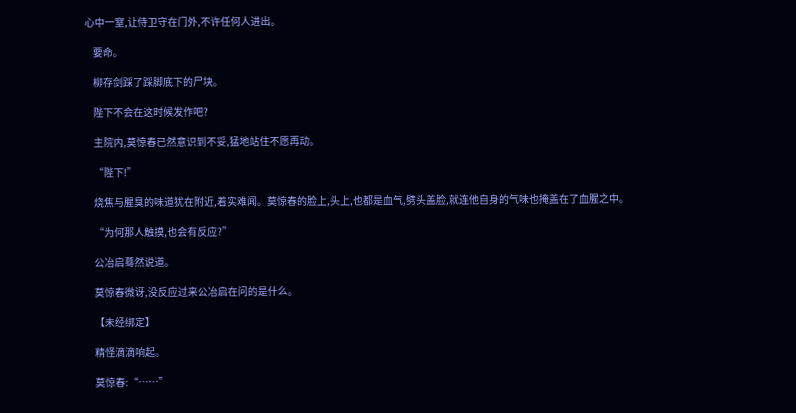心中一窒,让侍卫守在门外,不许任何人进出。

    要命。

    柳存剑踩了踩脚底下的尸块。

    陛下不会在这时候发作吧?

    主院内,莫惊春已然意识到不妥,猛地站住不愿再动。

    “陛下!”

    烧焦与腥臭的味道犹在附近,着实难闻。莫惊春的脸上,头上,也都是血气,劈头盖脸,就连他自身的气味也掩盖在了血腥之中。

    “为何那人触摸,也会有反应?”

    公冶启蓦然说道。

    莫惊春微讶,没反应过来公冶启在问的是什么。

    【未经绑定】

    精怪滴滴响起。

    莫惊春:“……”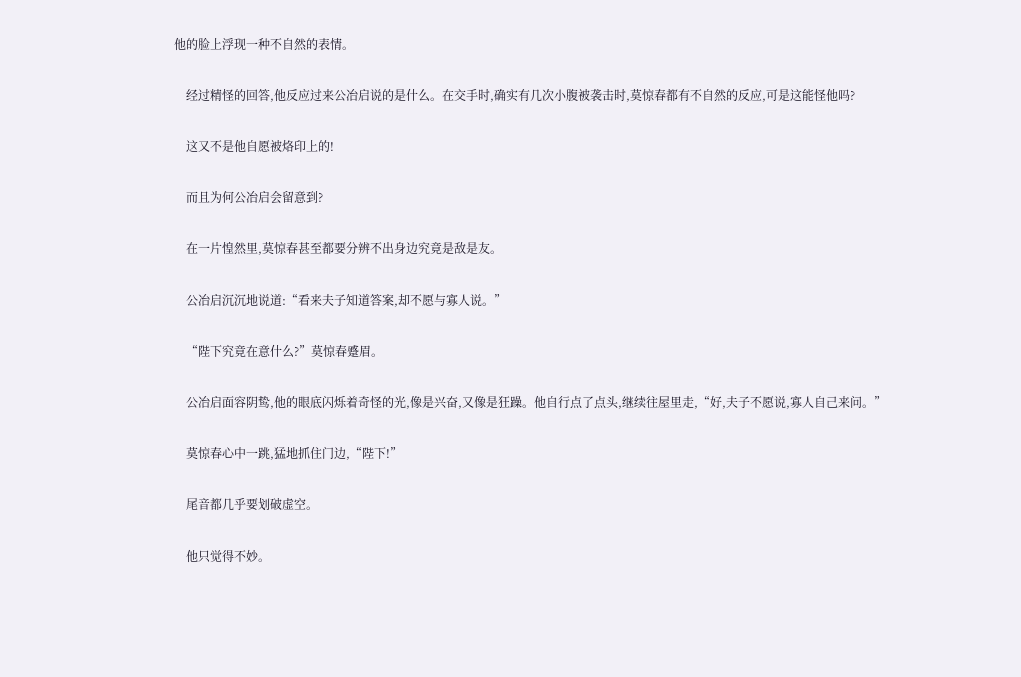他的脸上浮现一种不自然的表情。

    经过精怪的回答,他反应过来公冶启说的是什么。在交手时,确实有几次小腹被袭击时,莫惊春都有不自然的反应,可是这能怪他吗?

    这又不是他自愿被烙印上的!

    而且为何公冶启会留意到?

    在一片惶然里,莫惊春甚至都要分辨不出身边究竟是敌是友。

    公冶启沉沉地说道:“看来夫子知道答案,却不愿与寡人说。”

    “陛下究竟在意什么?”莫惊春蹙眉。

    公冶启面容阴鸷,他的眼底闪烁着奇怪的光,像是兴奋,又像是狂躁。他自行点了点头,继续往屋里走,“好,夫子不愿说,寡人自己来问。”

    莫惊春心中一跳,猛地抓住门边,“陛下!”

    尾音都几乎要划破虚空。

    他只觉得不妙。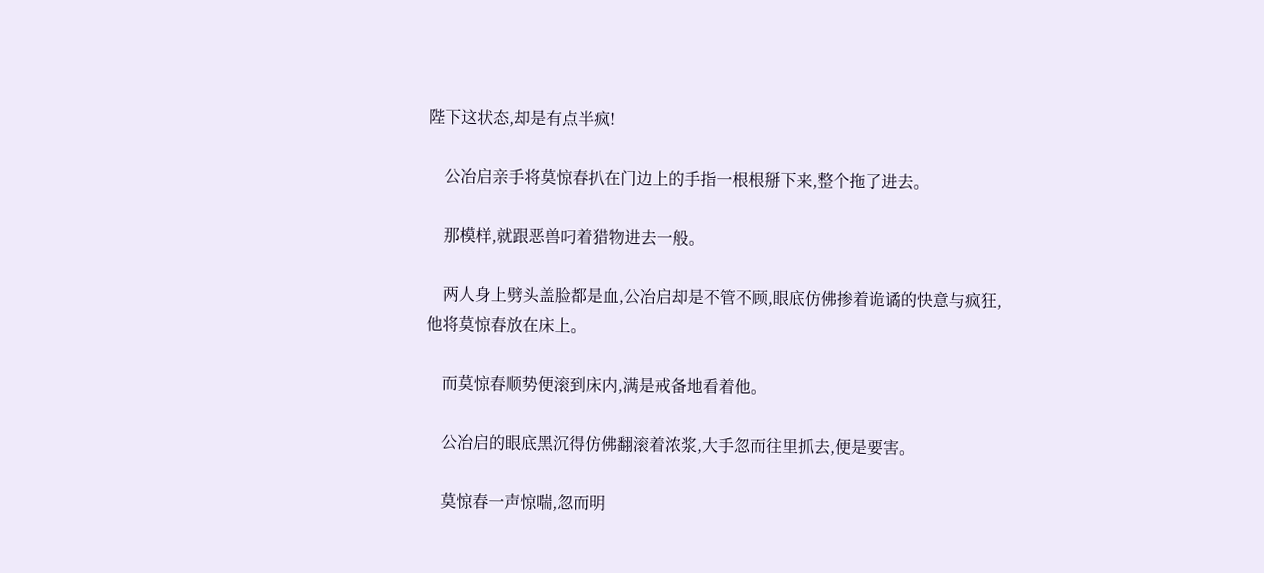陛下这状态,却是有点半疯!

    公冶启亲手将莫惊春扒在门边上的手指一根根掰下来,整个拖了进去。

    那模样,就跟恶兽叼着猎物进去一般。

    两人身上劈头盖脸都是血,公冶启却是不管不顾,眼底仿佛掺着诡谲的快意与疯狂,他将莫惊春放在床上。

    而莫惊春顺势便滚到床内,满是戒备地看着他。

    公冶启的眼底黑沉得仿佛翻滚着浓浆,大手忽而往里抓去,便是要害。

    莫惊春一声惊喘,忽而明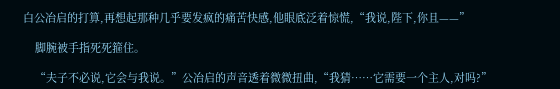白公冶启的打算,再想起那种几乎要发疯的痛苦快感,他眼底泛着惊慌,“我说,陛下,你且——”

    脚腕被手指死死箍住。

    “夫子不必说,它会与我说。”公冶启的声音透着微微扭曲,“我猜……它需要一个主人,对吗?”